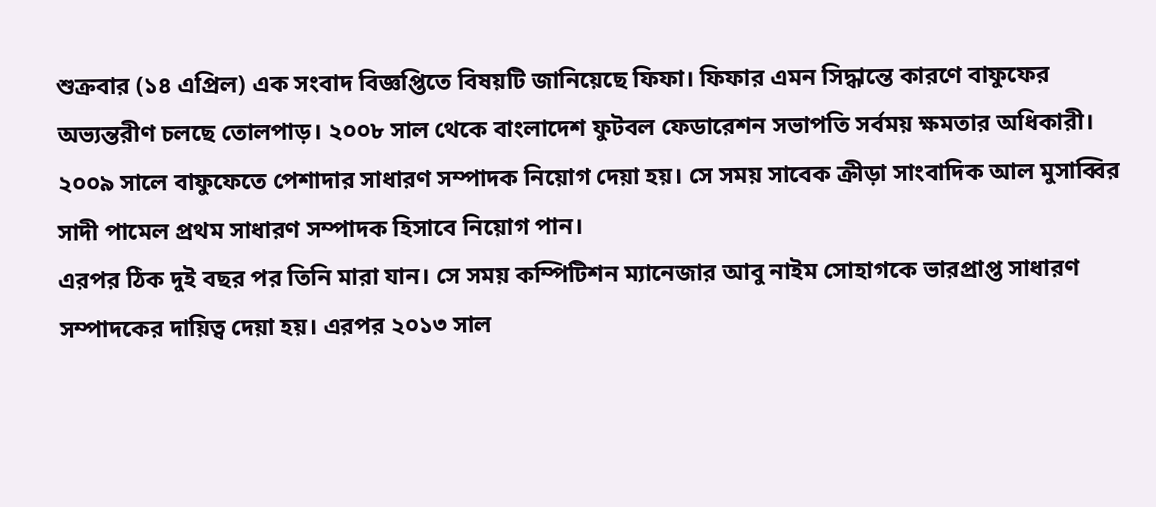শুক্রবার (১৪ এপ্রিল) এক সংবাদ বিজ্ঞপ্তিতে বিষয়টি জানিয়েছে ফিফা। ফিফার এমন সিদ্ধান্তে কারণে বাফুফের অভ্যন্তরীণ চলছে তোলপাড়। ২০০৮ সাল থেকে বাংলাদেশ ফুটবল ফেডারেশন সভাপতি সর্বময় ক্ষমতার অধিকারী। ২০০৯ সালে বাফুফেতে পেশাদার সাধারণ সম্পাদক নিয়োগ দেয়া হয়। সে সময় সাবেক ক্রীড়া সাংবাদিক আল মুসাব্বির সাদী পামেল প্রথম সাধারণ সম্পাদক হিসাবে নিয়োগ পান।
এরপর ঠিক দুই বছর পর তিনি মারা যান। সে সময় কম্পিটিশন ম্যানেজার আবু নাইম সোহাগকে ভারপ্রাপ্ত সাধারণ সম্পাদকের দায়িত্ব দেয়া হয়। এরপর ২০১৩ সাল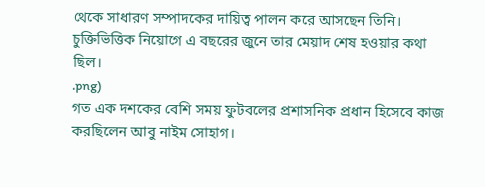থেকে সাধারণ সম্পাদকের দায়িত্ব পালন করে আসছেন তিনি। চুক্তিভিত্তিক নিয়োগে এ বছরের জুনে তার মেয়াদ শেষ হওয়ার কথা ছিল।
.png)
গত এক দশকের বেশি সময় ফুটবলের প্রশাসনিক প্রধান হিসেবে কাজ করছিলেন আবু নাইম সোহাগ।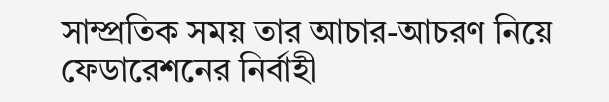সাম্প্রতিক সময় তার আচার-আচরণ নিয়ে ফেডারেশনের নির্বাহী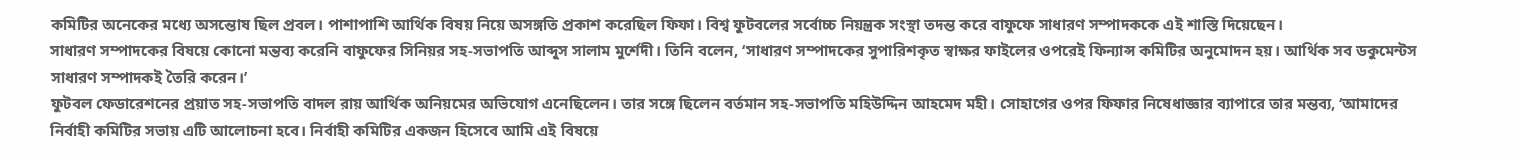কমিটির অনেকের মধ্যে অসন্তোষ ছিল প্রবল। পাশাপাশি আর্থিক বিষয় নিয়ে অসঙ্গতি প্রকাশ করেছিল ফিফা। বিশ্ব ফুটবলের সর্বোচ্চ নিয়ন্ত্রক সংস্থা তদন্ত করে বাফুফে সাধারণ সম্পাদককে এই শাস্তি দিয়েছেন।
সাধারণ সম্পাদকের বিষয়ে কোনো মন্তব্য করেনি বাফুফের সিনিয়র সহ-সভাপতি আব্দুস সালাম মুর্শেদী। তিনি বলেন, ‘সাধারণ সম্পাদকের সুপারিশকৃত স্বাক্ষর ফাইলের ওপরেই ফিন্যান্স কমিটির অনুমোদন হয়। আর্থিক সব ডকুমেন্টস সাধারণ সম্পাদকই তৈরি করেন।’
ফুটবল ফেডারেশনের প্রয়াত সহ-সভাপতি বাদল রায় আর্থিক অনিয়মের অভিযোগ এনেছিলেন। তার সঙ্গে ছিলেন বর্তমান সহ-সভাপতি মহিউদ্দিন আহমেদ মহী। সোহাগের ওপর ফিফার নিষেধাজ্ঞার ব্যাপারে তার মন্তব্য, ‘আমাদের নির্বাহী কমিটির সভায় এটি আলোচনা হবে। নির্বাহী কমিটির একজন হিসেবে আমি এই বিষয়ে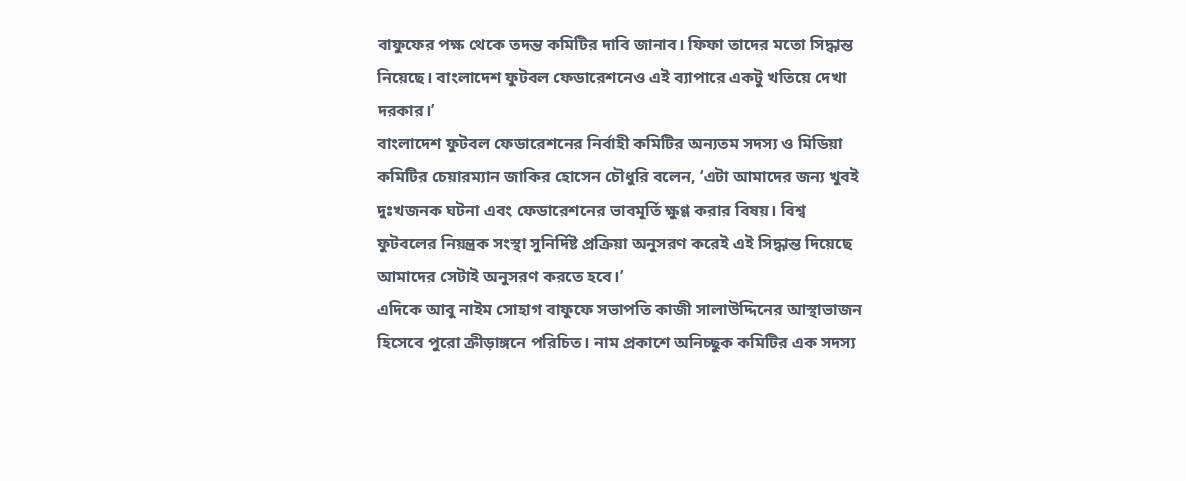বাফুফের পক্ষ থেকে তদন্ত কমিটির দাবি জানাব। ফিফা তাদের মতো সিদ্ধান্ত নিয়েছে। বাংলাদেশ ফুটবল ফেডারেশনেও এই ব্যাপারে একটু খতিয়ে দেখা দরকার।’
বাংলাদেশ ফুটবল ফেডারেশনের নির্বাহী কমিটির অন্যতম সদস্য ও মিডিয়া কমিটির চেয়ারম্যান জাকির হোসেন চৌধুরি বলেন, ‘এটা আমাদের জন্য খুবই দুঃখজনক ঘটনা এবং ফেডারেশনের ভাবমূর্তি ক্ষুণ্ণ করার বিষয়। বিশ্ব ফুটবলের নিয়ন্ত্রক সংস্থা সুনির্দিষ্ট প্রক্রিয়া অনুসরণ করেই এই সিদ্ধান্ত দিয়েছে আমাদের সেটাই অনুসরণ করতে হবে।’
এদিকে আবু নাইম সোহাগ বাফুফে সভাপতি কাজী সালাউদ্দিনের আস্থাভাজন হিসেবে পুরো ক্রীড়াঙ্গনে পরিচিত। নাম প্রকাশে অনিচ্ছুক কমিটির এক সদস্য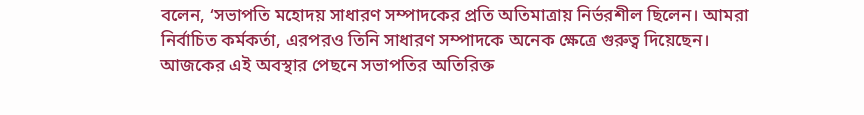বলেন, ‘সভাপতি মহোদয় সাধারণ সম্পাদকের প্রতি অতিমাত্রায় নির্ভরশীল ছিলেন। আমরা নির্বাচিত কর্মকর্তা, এরপরও তিনি সাধারণ সম্পাদকে অনেক ক্ষেত্রে গুরুত্ব দিয়েছেন। আজকের এই অবস্থার পেছনে সভাপতির অতিরিক্ত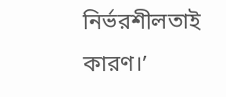নির্ভরশীলতাই কারণ।’